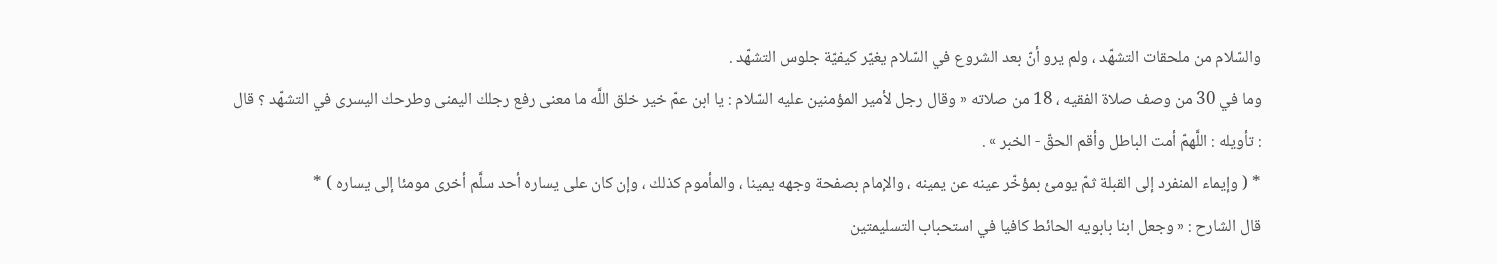والسّلام من ملحقات التشهّد ، ولم يرو أنّ بعد الشروع في السّلام يغيّر كيفيّة جلوس التشهّد .
وما في 30 من وصف صلاة الفقيه ، 18 من صلاته « وقال رجل لأمير المؤمنين عليه السّلام : يا ابن عمّ خير خلق اللَّه ما معنى رفع رجلك اليمنى وطرحك اليسرى في التشهّد ؟ قال : تأويله : اللَّهمّ أمت الباطل وأقم الحقّ - الخبر » .
* ( وإيماء المنفرد إلى القبلة ثمّ يومئ بمؤخّر عينه عن يمينه ، والإمام بصفحة وجهه يمينا ، والمأموم كذلك ، وإن كان على يساره أحد سلَّم أخرى مومئا إلى يساره ) *
قال الشارح : « وجعل ابنا بابويه الحائط كافيا في استحباب التسليمتين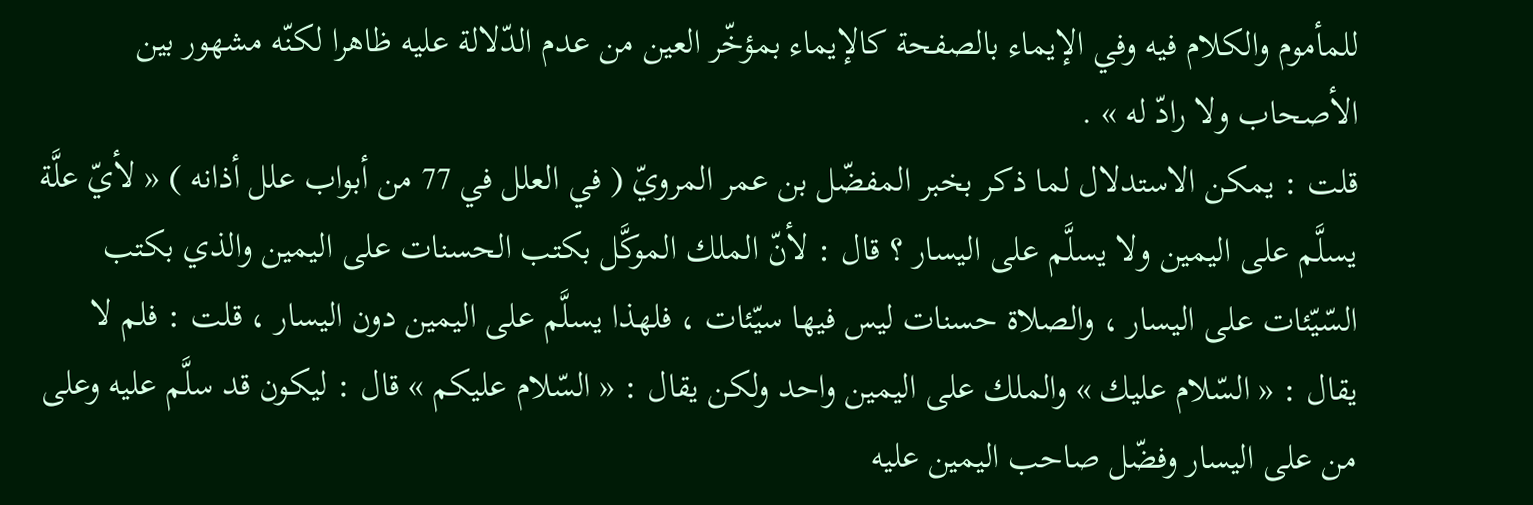للمأموم والكلام فيه وفي الإيماء بالصفحة كالإيماء بمؤخّر العين من عدم الدّلالة عليه ظاهرا لكنّه مشهور بين الأصحاب ولا رادّ له » .
قلت : يمكن الاستدلال لما ذكر بخبر المفضّل بن عمر المرويّ ( في العلل في 77 من أبواب علل أذانه ) « لأيّ علَّة يسلَّم على اليمين ولا يسلَّم على اليسار ؟ قال : لأنّ الملك الموكَّل بكتب الحسنات على اليمين والذي بكتب السّيّئات على اليسار ، والصلاة حسنات ليس فيها سيّئات ، فلهذا يسلَّم على اليمين دون اليسار ، قلت : فلم لا يقال : « السّلام عليك » والملك على اليمين واحد ولكن يقال : « السّلام عليكم » قال : ليكون قد سلَّم عليه وعلى من على اليسار وفضّل صاحب اليمين عليه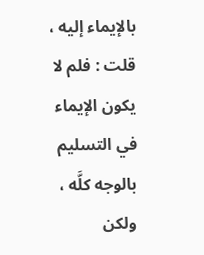بالإيماء إليه ، قلت : فلم لا يكون الإيماء في التسليم بالوجه كلَّه ، ولكن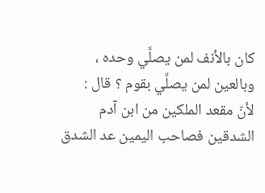كان بالأنف لمن يصلَّي وحده ، وبالعين لمن يصلَّي بقوم ؟ قال :
لأنّ مقعد الملكين من ابن آدم الشدقين فصاحب اليمين عد الشدق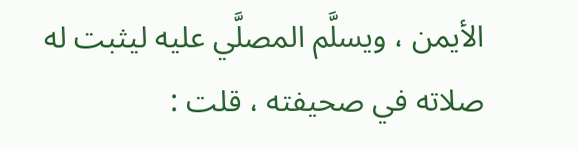الأيمن ، ويسلَّم المصلَّي عليه ليثبت له صلاته في صحيفته ، قلت :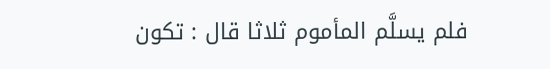فلم يسلَّم المأموم ثلاثا قال : تكون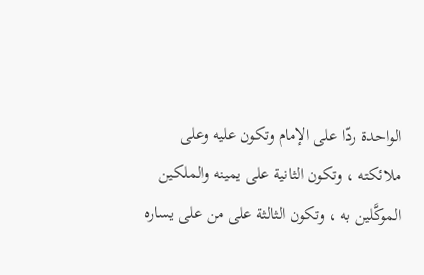الواحدة ردّا على الإمام وتكون عليه وعلى ملائكته ، وتكون الثانية على يمينه والملكين الموكَّلين به ، وتكون الثالثة على من على يساره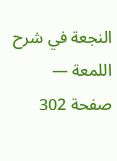النجعة في شرح اللمعة — صفحة 302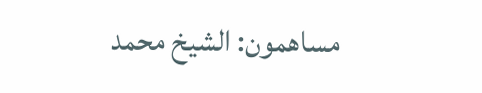مساهمون: الشيخ محمد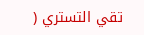تقي التستري (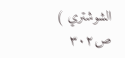الشوشتري )
ص٣٠٢